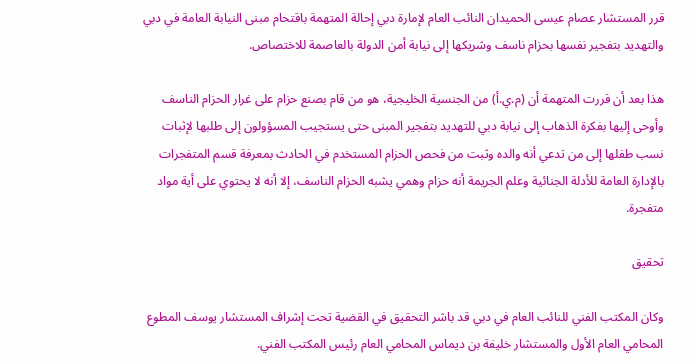قرر المستشار عصام عيسى الحميدان النائب العام لإمارة دبي إحالة المتهمة باقتحام مبنى النيابة العامة في دبي والتهديد بتفجير نفسها بحزام ناسف وشريكها إلى نيابة أمن الدولة بالعاصمة للاختصاص.

هذا بعد أن قررت المتهمة أن (م.ي.أ) من الجنسية الخليجية، هو من قام بصنع حزام على غرار الحزام الناسف وأوحى إليها بفكرة الذهاب إلى نيابة دبي للتهديد بتفجير المبنى حتى يستجيب المسؤولون إلى طلبها لإثبات نسب طفلها إلى من تدعي أنه والده وثبت من فحص الحزام المستخدم في الحادث بمعرفة قسم المتفجرات بالإدارة العامة للأدلة الجنائية وعلم الجريمة أنه حزام وهمي يشبه الحزام الناسف، إلا أنه لا يحتوي على أية مواد متفجرة.

تحقيق

وكان المكتب الفني للنائب العام في دبي قد باشر التحقيق في القضية تحت إشراف المستشار يوسف المطوع المحامي العام الأول والمستشار خليفة بن ديماس المحامي العام رئيس المكتب الفني.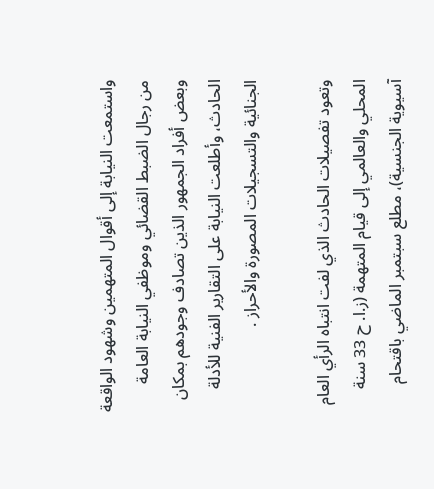واستمعت النيابة إلى أقوال المتهمين وشهود الواقعة من رجال الضبط القضائي وموظفي النيابة العامة وبعض أفراد الجمهور الذين تصادف وجودهم بمكان الحادث، وأطلعت النيابة على التقارير الفنية للأدلة الجنائية والتسجيلات المصورة والأحراز .

وتعود تفصيلات الحادث الذي لفت انتباه الرأي العام المحلي والعالمي إلى قيام المتهمة (ز.ا. ح 33 سنة آسيوية الجنسية)، مطلع سبتمبر الماضي باقتحام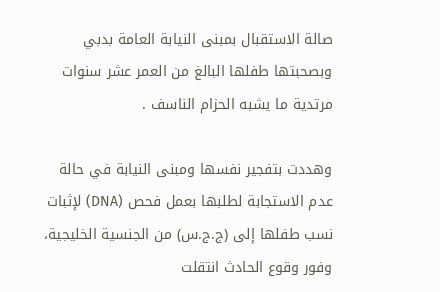صالة الاستقبال بمبنى النيابة العامة بدبي وبصحبتها طفلها البالغ من العمر عشر سنوات مرتدية ما يشبه الحزام الناسف .

وهددت بتفجير نفسها ومبنى النيابة في حالة عدم الاستجابة لطلبها بعمل فحص (DNA) لإثبات نسب طفلها إلى (ج.ج.س) من الجنسية الخليجية، وفور وقوع الحادث انتقلت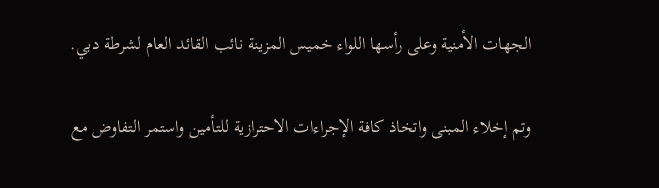الجهات الأمنية وعلى رأسها اللواء خميس المزينة نائب القائد العام لشرطة دبي.

وتم إخلاء المبنى واتخاذ كافة الإجراءات الاحترازية للتأمين واستمر التفاوض مع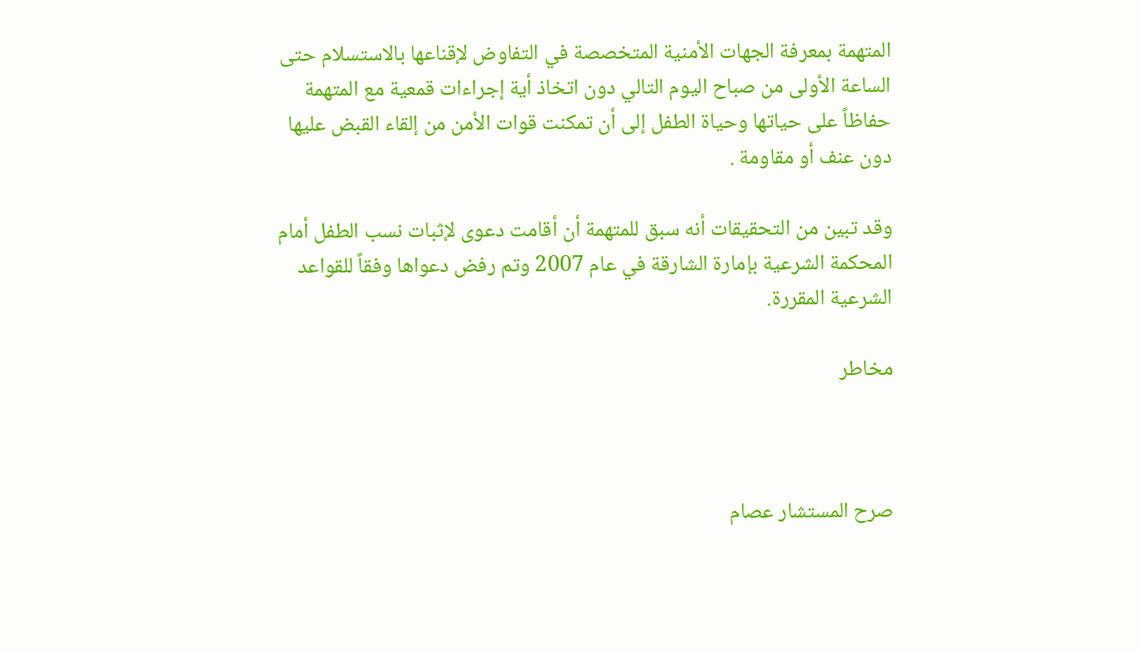المتهمة بمعرفة الجهات الأمنية المتخصصة في التفاوض لإقناعها بالاستسلام حتى الساعة الأولى من صباح اليوم التالي دون اتخاذ أية إجراءات قمعية مع المتهمة حفاظاً على حياتها وحياة الطفل إلى أن تمكنت قوات الأمن من إلقاء القبض عليها دون عنف أو مقاومة .

وقد تبين من التحقيقات أنه سبق للمتهمة أن أقامت دعوى لإثبات نسب الطفل أمام المحكمة الشرعية بإمارة الشارقة في عام 2007 وتم رفض دعواها وفقاً للقواعد الشرعية المقررة.

مخاطر



صرح المستشار عصام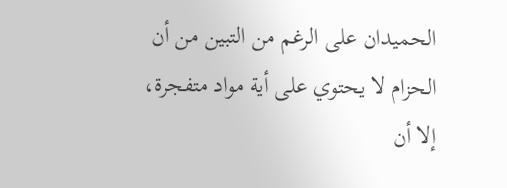الحميدان على الرغم من التبين من أن الحزام لا يحتوي على أية مواد متفجرة، إلا أن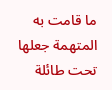ما قامت به المتهمة جعلها تحت طائلة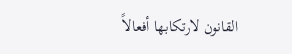القانون لارتكابها أفعالاً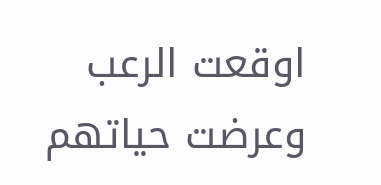اوقعت الرعب وعرضت حياتهم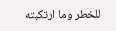للخطر وما ارتكبته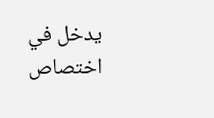يدخل في اختصاص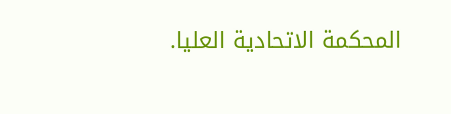المحكمة الاتحادية العليا.